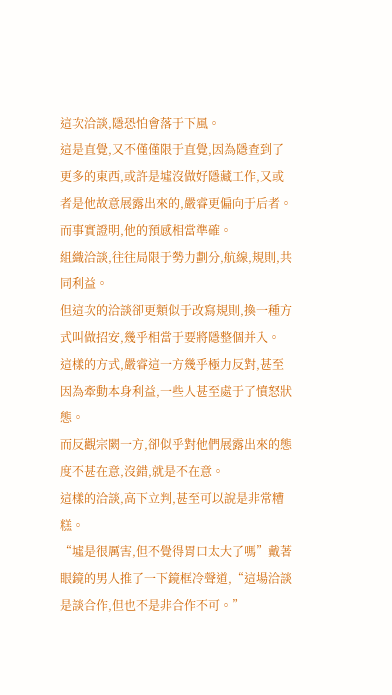這次洽談,隱恐怕會落于下風。
這是直覺,又不僅僅限于直覺,因為隱查到了更多的東西,或許是墟沒做好隱藏工作,又或者是他故意展露出來的,嚴睿更偏向于后者。
而事實證明,他的預感相當準確。
組織洽談,往往局限于勢力劃分,航線,規則,共同利益。
但這次的洽談卻更類似于改寫規則,換一種方式叫做招安,幾乎相當于要將隱整個并入。
這樣的方式,嚴睿這一方幾乎極力反對,甚至因為牽動本身利益,一些人甚至處于了憤怒狀態。
而反觀宗闕一方,卻似乎對他們展露出來的態度不甚在意,沒錯,就是不在意。
這樣的洽談,高下立判,甚至可以說是非常糟糕。
“墟是很厲害,但不覺得胃口太大了嗎”戴著眼鏡的男人推了一下鏡框冷聲道,“這場洽談是談合作,但也不是非合作不可。”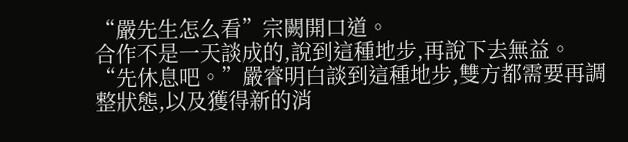“嚴先生怎么看”宗闕開口道。
合作不是一天談成的,說到這種地步,再說下去無益。
“先休息吧。”嚴睿明白談到這種地步,雙方都需要再調整狀態,以及獲得新的消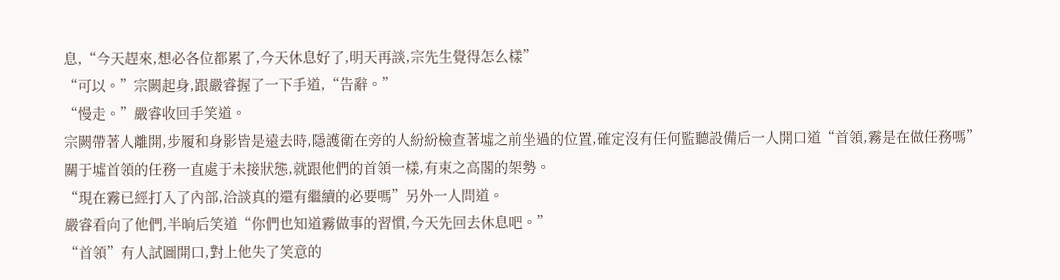息,“今天趕來,想必各位都累了,今天休息好了,明天再談,宗先生覺得怎么樣”
“可以。”宗闕起身,跟嚴睿握了一下手道,“告辭。”
“慢走。”嚴睿收回手笑道。
宗闕帶著人離開,步履和身影皆是遠去時,隱護衛在旁的人紛紛檢查著墟之前坐過的位置,確定沒有任何監聽設備后一人開口道“首領,霧是在做任務嗎”
關于墟首領的任務一直處于未接狀態,就跟他們的首領一樣,有束之高閣的架勢。
“現在霧已經打入了內部,洽談真的還有繼續的必要嗎”另外一人問道。
嚴睿看向了他們,半晌后笑道“你們也知道霧做事的習慣,今天先回去休息吧。”
“首領”有人試圖開口,對上他失了笑意的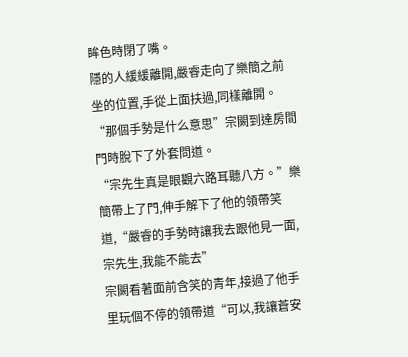眸色時閉了嘴。
隱的人緩緩離開,嚴睿走向了樂簡之前坐的位置,手從上面扶過,同樣離開。
“那個手勢是什么意思”宗闕到達房間門時脫下了外套問道。
“宗先生真是眼觀六路耳聽八方。”樂簡帶上了門,伸手解下了他的領帶笑道,“嚴睿的手勢時讓我去跟他見一面,宗先生,我能不能去”
宗闕看著面前含笑的青年,接過了他手里玩個不停的領帶道“可以,我讓蒼安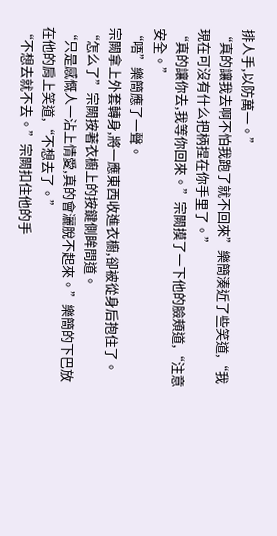排人手,以防萬一。”
“真的讓我去啊不怕我跑了就不回來”樂簡湊近了些笑道,“我現在可沒有什么把柄捏在你手里了。”
“真的讓你去,我等你回來。”宗闕摸了一下他的臉頰道,“注意安全。”
“唔”樂簡應了一聲。
宗闕拿上外套轉身,將一應東西收進衣櫥,卻被從身后抱住了。
“怎么了”宗闕按著衣櫥上的按鍵側眸問道。
“只是感慨人一沾上情愛,真的會灑脫不起來。”樂簡的下巴放在他的肩上笑道,“不想去了。”
“不想去就不去。”宗闕扣住他的手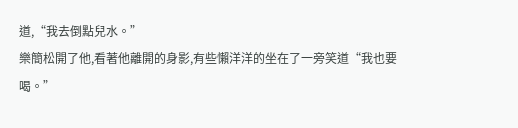道,“我去倒點兒水。”
樂簡松開了他,看著他離開的身影,有些懶洋洋的坐在了一旁笑道“我也要喝。”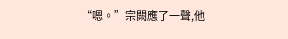“嗯。”宗闕應了一聲,他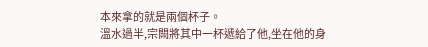本來拿的就是兩個杯子。
溫水過半,宗闕將其中一杯遞給了他,坐在他的身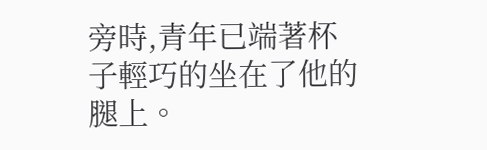旁時,青年已端著杯子輕巧的坐在了他的腿上。